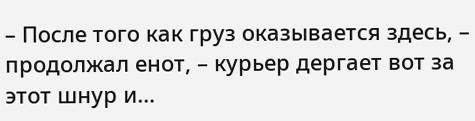– После того как груз оказывается здесь, – продолжал енот, – курьер дергает вот за этот шнур и…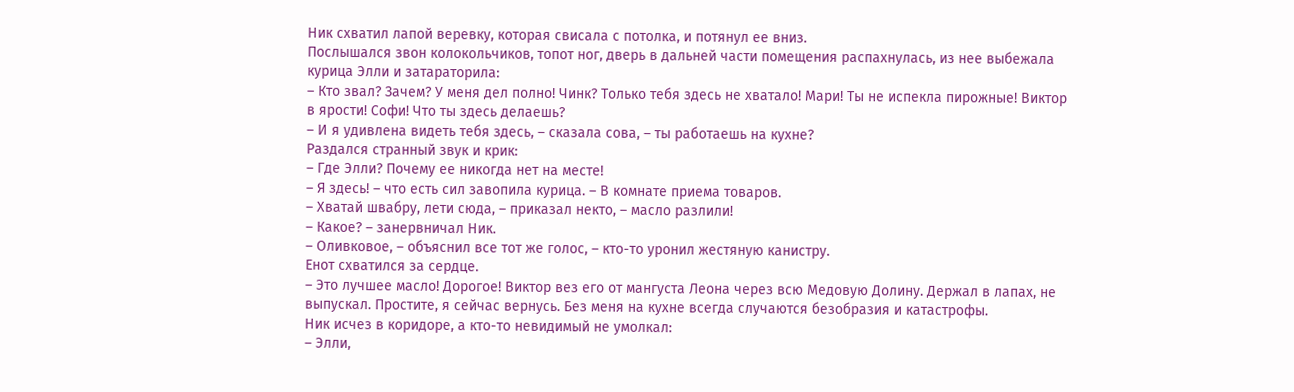Ник схватил лапой веревку, которая свисала с потолка, и потянул ее вниз.
Послышался звон колокольчиков, топот ног, дверь в дальней части помещения распахнулась, из нее выбежала курица Элли и затараторила:
– Кто звал? Зачем? У меня дел полно! Чинк? Только тебя здесь не хватало! Мари! Ты не испекла пирожные! Виктор в ярости! Софи! Что ты здесь делаешь?
– И я удивлена видеть тебя здесь, – сказала сова, – ты работаешь на кухне?
Раздался странный звук и крик:
– Где Элли? Почему ее никогда нет на месте!
– Я здесь! – что есть сил завопила курица. – В комнате приема товаров.
– Хватай швабру, лети сюда, – приказал некто, – масло разлили!
– Какое? – занервничал Ник.
– Оливковое, – объяснил все тот же голос, – кто-то уронил жестяную канистру.
Енот схватился за сердце.
– Это лучшее масло! Дорогое! Виктор вез его от мангуста Леона через всю Медовую Долину. Держал в лапах, не выпускал. Простите, я сейчас вернусь. Без меня на кухне всегда случаются безобразия и катастрофы.
Ник исчез в коридоре, а кто-то невидимый не умолкал:
– Элли,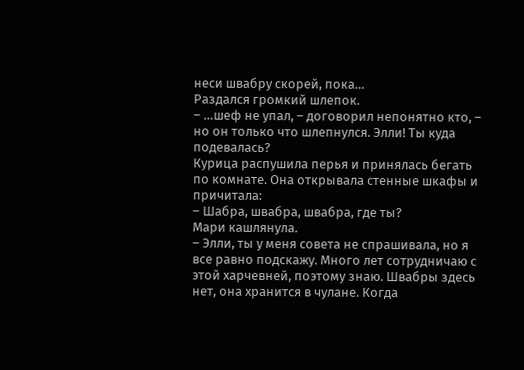неси швабру скорей, пока…
Раздался громкий шлепок.
– …шеф не упал, – договорил непонятно кто, – но он только что шлепнулся. Элли! Ты куда подевалась?
Курица распушила перья и принялась бегать по комнате. Она открывала стенные шкафы и причитала:
– Шабра, швабра, швабра, где ты?
Мари кашлянула.
– Элли, ты у меня совета не спрашивала, но я все равно подскажу. Много лет сотрудничаю с этой харчевней, поэтому знаю. Швабры здесь нет, она хранится в чулане. Когда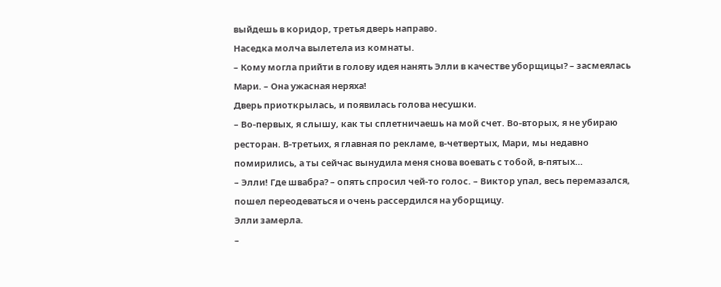выйдешь в коридор, третья дверь направо.
Наседка молча вылетела из комнаты.
– Кому могла прийти в голову идея нанять Элли в качестве уборщицы? – засмеялась Мари. – Она ужасная неряха!
Дверь приоткрылась, и появилась голова несушки.
– Во-первых, я слышу, как ты сплетничаешь на мой счет. Во-вторых, я не убираю ресторан. В-третьих, я главная по рекламе, в-четвертых, Мари, мы недавно помирились, а ты сейчас вынудила меня снова воевать с тобой, в-пятых…
– Элли! Где швабра? – опять спросил чей-то голос. – Виктор упал, весь перемазался, пошел переодеваться и очень рассердился на уборщицу.
Элли замерла.
–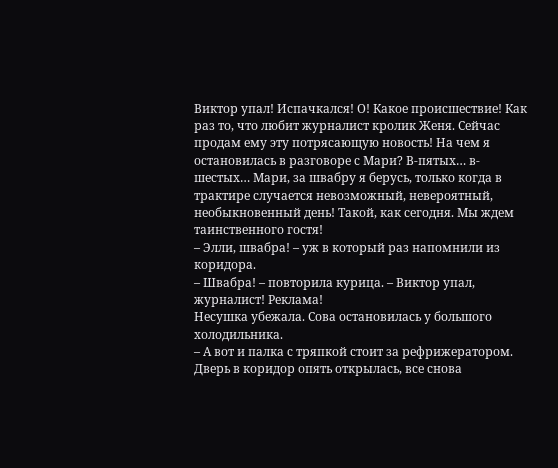Виктор упал! Испачкался! О! Какое происшествие! Как раз то, что любит журналист кролик Женя. Сейчас продам ему эту потрясающую новость! На чем я остановилась в разговоре с Мари? В-пятых… в-шестых… Мари, за швабру я берусь, только когда в трактире случается невозможный, невероятный, необыкновенный день! Такой, как сегодня. Мы ждем таинственного гостя!
– Элли, швабра! – уж в который раз напомнили из коридора.
– Швабра! – повторила курица. – Виктор упал, журналист! Реклама!
Несушка убежала. Сова остановилась у большого холодильника.
– А вот и палка с тряпкой стоит за рефрижератором.
Дверь в коридор опять открылась, все снова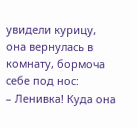увидели курицу, она вернулась в комнату, бормоча себе под нос:
– Ленивка! Куда она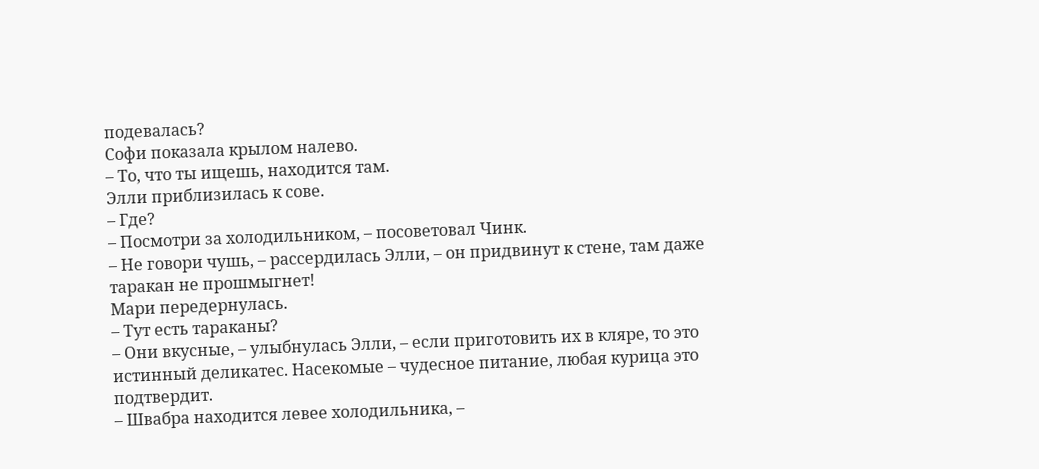подевалась?
Софи показала крылом налево.
– То, что ты ищешь, находится там.
Элли приблизилась к сове.
– Где?
– Посмотри за холодильником, – посоветовал Чинк.
– Не говори чушь, – рассердилась Элли, – он придвинут к стене, там даже таракан не прошмыгнет!
Мари передернулась.
– Тут есть тараканы?
– Они вкусные, – улыбнулась Элли, – если приготовить их в кляре, то это истинный деликатес. Насекомые – чудесное питание, любая курица это подтвердит.
– Швабра находится левее холодильника, –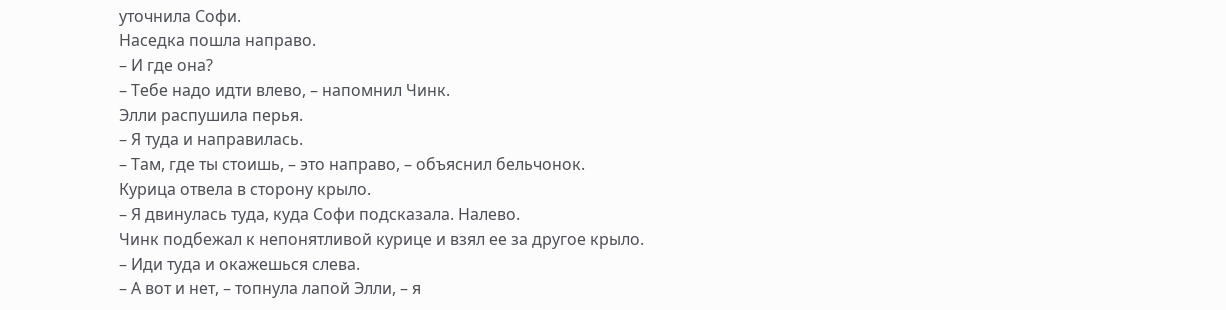уточнила Софи.
Наседка пошла направо.
– И где она?
– Тебе надо идти влево, – напомнил Чинк.
Элли распушила перья.
– Я туда и направилась.
– Там, где ты стоишь, – это направо, – объяснил бельчонок.
Курица отвела в сторону крыло.
– Я двинулась туда, куда Софи подсказала. Налево.
Чинк подбежал к непонятливой курице и взял ее за другое крыло.
– Иди туда и окажешься слева.
– А вот и нет, – топнула лапой Элли, – я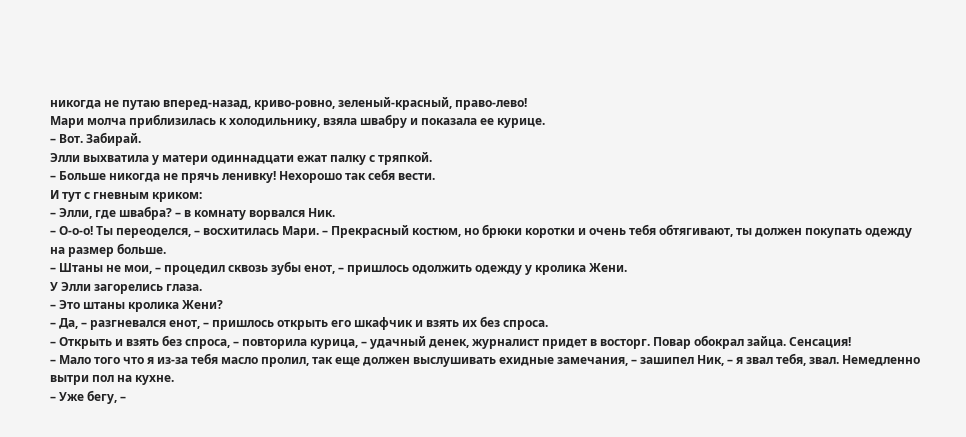никогда не путаю вперед-назад, криво-ровно, зеленый-красный, право-лево!
Мари молча приблизилась к холодильнику, взяла швабру и показала ее курице.
– Вот. Забирай.
Элли выхватила у матери одиннадцати ежат палку с тряпкой.
– Больше никогда не прячь ленивку! Нехорошо так себя вести.
И тут с гневным криком:
– Элли, где швабра? – в комнату ворвался Ник.
– О-о-о! Ты переоделся, – восхитилась Мари. – Прекрасный костюм, но брюки коротки и очень тебя обтягивают, ты должен покупать одежду на размер больше.
– Штаны не мои, – процедил сквозь зубы енот, – пришлось одолжить одежду у кролика Жени.
У Элли загорелись глаза.
– Это штаны кролика Жени?
– Да, – разгневался енот, – пришлось открыть его шкафчик и взять их без спроса.
– Открыть и взять без спроса, – повторила курица, – удачный денек, журналист придет в восторг. Повар обокрал зайца. Сенсация!
– Мало того что я из-за тебя масло пролил, так еще должен выслушивать ехидные замечания, – зашипел Ник, – я звал тебя, звал. Немедленно вытри пол на кухне.
– Уже бегу, –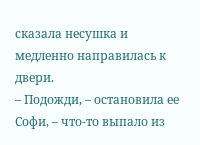сказала несушка и медленно направилась к двери.
– Подожди, – остановила ее Софи, – что-то выпало из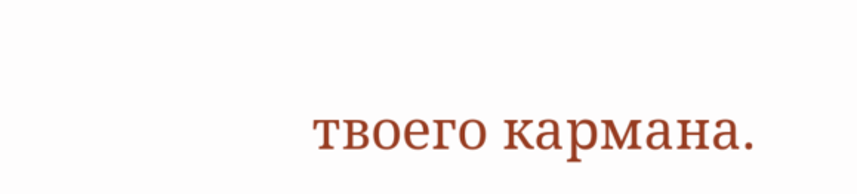твоего кармана.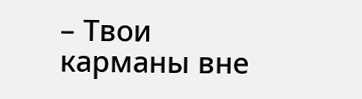– Твои карманы вне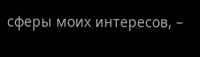сферы моих интересов, –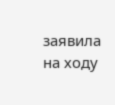заявила на ходу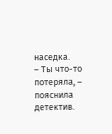наседка.
– Ты что-то потеряла, – пояснила детектив.